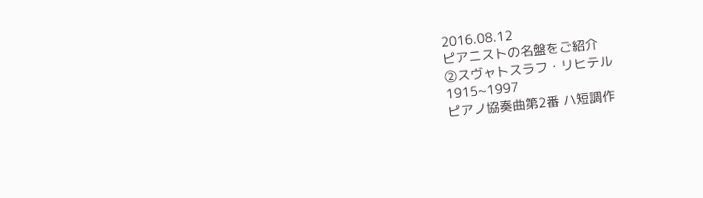2016.08.12
ピアニストの名盤をご紹介
②スヴャトスラフ・リヒテル
1915~1997
ピアノ協奏曲第2番 ハ短調作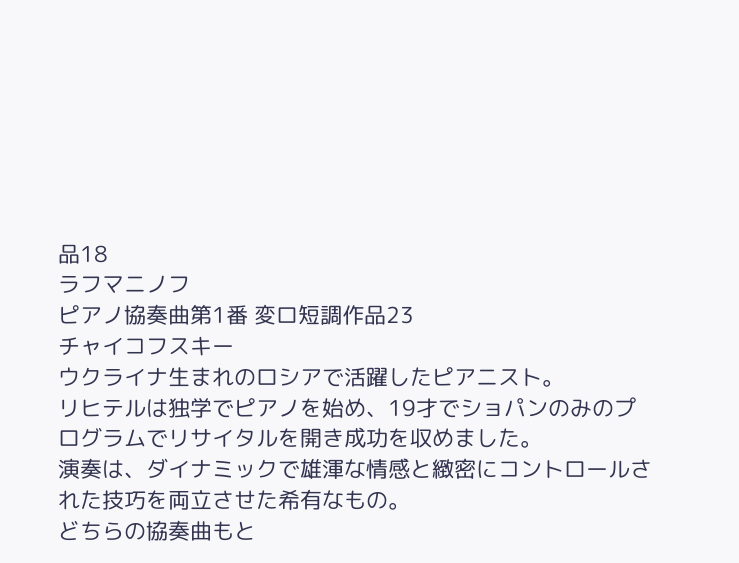品18
ラフマニノフ
ピアノ協奏曲第1番 変ロ短調作品23
チャイコフスキー
ウクライナ生まれのロシアで活躍したピアニスト。
リヒテルは独学でピアノを始め、19才でショパンのみのプログラムでリサイタルを開き成功を収めました。
演奏は、ダイナミックで雄渾な情感と緻密にコントロールされた技巧を両立させた希有なもの。
どちらの協奏曲もと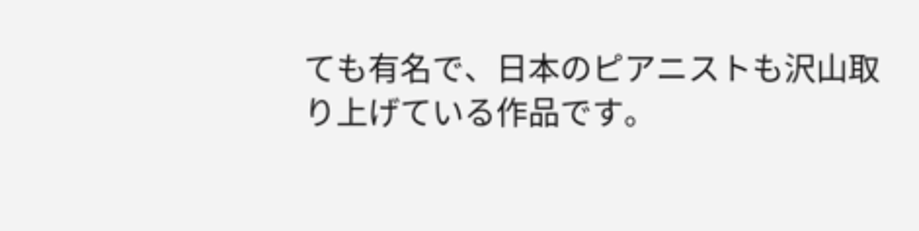ても有名で、日本のピアニストも沢山取り上げている作品です。